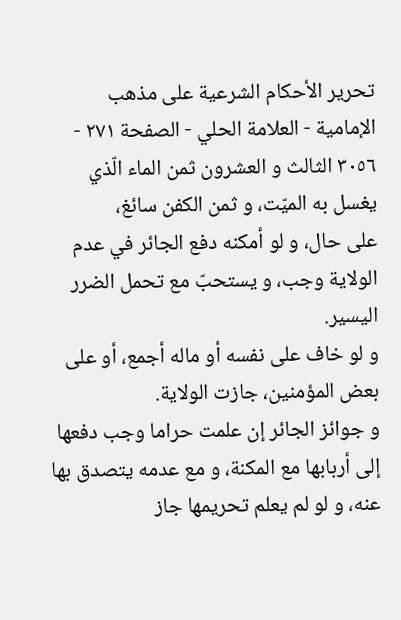تحرير الأحكام الشرعية على مذهب الإمامية - العلامة الحلي - الصفحة ٢٧١ - ٣٠٥٦ الثالث و العشرون ثمن الماء الّذي يغسل به الميّت، و ثمن الكفن سائغ،
على حال، و لو أمكنه دفع الجائر في عدم الولاية وجب، و يستحبّ مع تحمل الضرر اليسير.
و لو خاف على نفسه أو ماله أجمع، أو على بعض المؤمنين، جازت الولاية.
و جوائز الجائر إن علمت حراما وجب دفعها إلى أربابها مع المكنة، و مع عدمه يتصدق بها عنه، و لو لم يعلم تحريمها جاز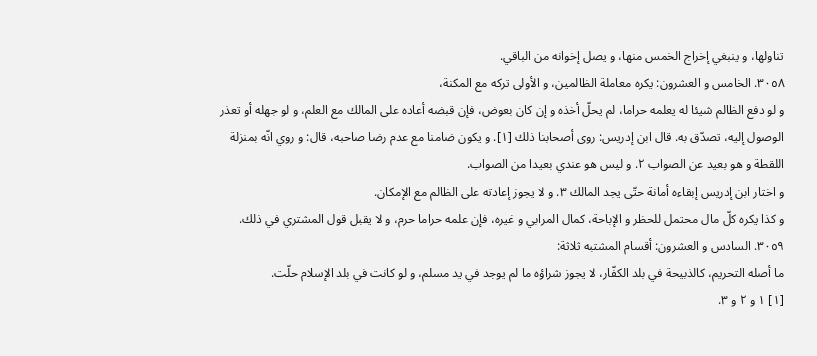تناولها، و ينبغي إخراج الخمس منها، و يصل إخوانه من الباقي.
٣٠٥٨. الخامس و العشرون: يكره معاملة الظالمين، و الأولى تركه مع المكنة،
و لو دفع الظالم شيئا له يعلمه حراما، لم يحلّ أخذه و إن كان بعوض، فإن قبضه أعاده على المالك مع العلم، و لو جهله أو تعذر الوصول إليه، تصدّق به. قال ابن إدريس: روى أصحابنا ذلك [١]. و يكون ضامنا مع عدم رضا صاحبه، قال: و روي انّه بمنزلة اللقطة و هو بعيد عن الصواب ٢. و ليس هو عندي بعيدا من الصواب.
و اختار ابن إدريس إبقاءه أمانة حتّى يجد المالك ٣. و لا يجوز إعادته على الظالم مع الإمكان.
و كذا يكره كلّ مال محتمل للحظر و الإباحة، كمال المرابي و غيره، فإن علمه حراما حرم، و لا يقبل قول المشتري في ذلك.
٣٠٥٩. السادس و العشرون: أقسام المشتبه ثلاثة:
ما أصله التحريم، كالذبيحة في بلد الكفّار، لا يجوز شراؤه ما لم يوجد في يد مسلم، و لو كانت في بلد الإسلام حلّت.
[١] ١ و ٢ و ٣.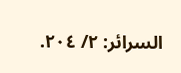السرائر: ٢/ ٢٠٤.